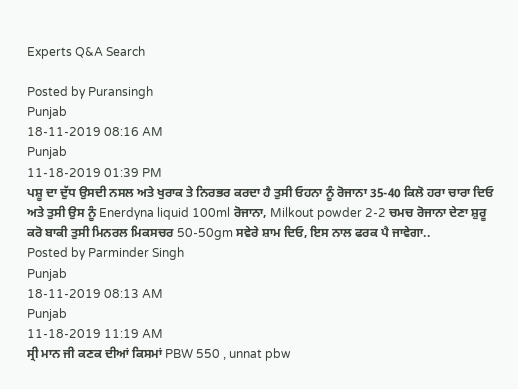Experts Q&A Search

Posted by Puransingh
Punjab
18-11-2019 08:16 AM
Punjab
11-18-2019 01:39 PM
ਪਸ਼ੂ ਦਾ ਦੁੱਧ ਉਸਦੀ ਨਸਲ ਅਤੇ ਖੁਰਾਕ ਤੇ ਨਿਰਭਰ ਕਰਦਾ ਹੈ ਤੁਸੀ ਓਹਨਾ ਨੂੰ ਰੋਜਾਨਾ 35-40 ਕਿਲੋ ਹਰਾ ਚਾਰਾ ਦਿਓ ਅਤੇ ਤੁਸੀ ਉਸ ਨੂੰ Enerdyna liquid 100ml ਰੋਜਾਨਾ, Milkout powder 2-2 ਚਮਚ ਰੋਜਾਨਾ ਦੇਣਾ ਸ਼ੁਰੂ ਕਰੋ ਬਾਕੀ ਤੁਸੀ ਮਿਨਰਲ ਮਿਕਸਚਰ 50-50gm ਸਵੇਰੇ ਸ਼ਾਮ ਦਿਓ, ਇਸ ਨਾਲ ਫਰਕ ਪੈ ਜਾਵੇਗਾ..
Posted by Parminder Singh
Punjab
18-11-2019 08:13 AM
Punjab
11-18-2019 11:19 AM
ਸ੍ਰੀ ਮਾਨ ਜੀ ਕਣਕ ਦੀਆਂ ਕਿਸਮਾਂ PBW 550 , unnat pbw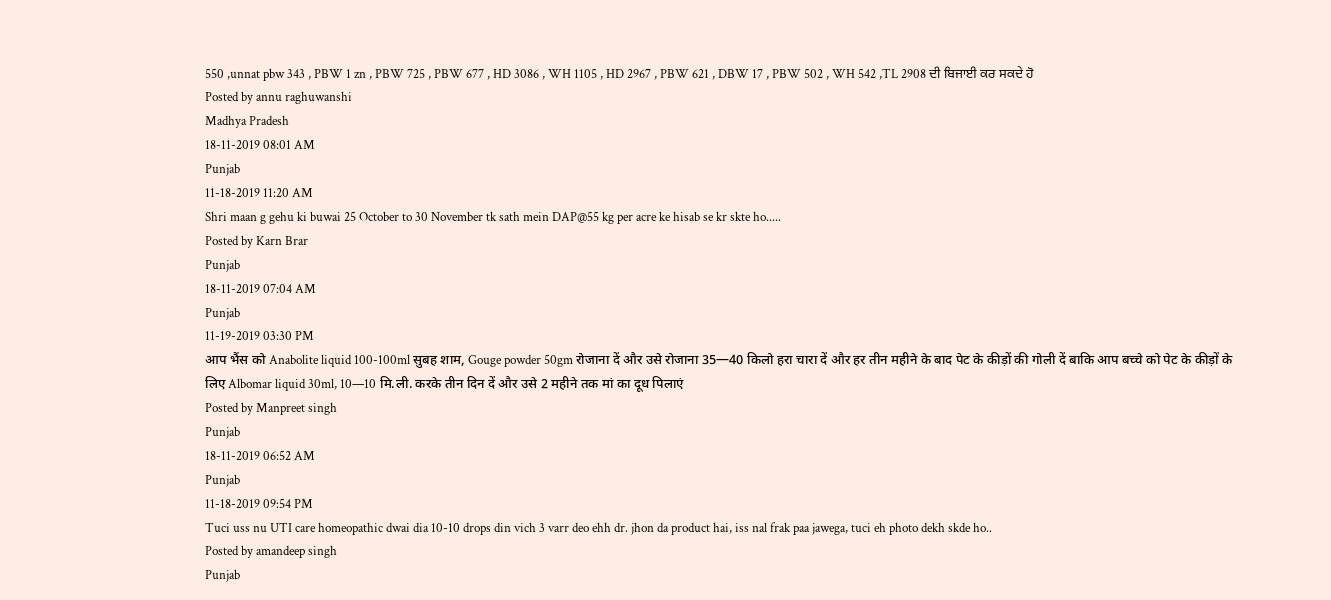550 ,unnat pbw 343 , PBW 1 zn , PBW 725 , PBW 677 , HD 3086 , WH 1105 , HD 2967 , PBW 621 , DBW 17 , PBW 502 , WH 542 ,TL 2908 ਦੀ ਬਿਜਾਈ ਕਰ ਸਕਦੇ ਹੋ
Posted by annu raghuwanshi
Madhya Pradesh
18-11-2019 08:01 AM
Punjab
11-18-2019 11:20 AM
Shri maan g gehu ki buwai 25 October to 30 November tk sath mein DAP@55 kg per acre ke hisab se kr skte ho.....
Posted by Karn Brar
Punjab
18-11-2019 07:04 AM
Punjab
11-19-2019 03:30 PM
आप भैंस को Anabolite liquid 100-100ml सुबह शाम, Gouge powder 50gm रोजाना दें और उसे रोजाना 35—40 किलो हरा चारा दें और हर तीन महीने के बाद पेट के कीड़ों की गोली दें बाकि आप बच्चे को पेट के कीड़ों के लिए Albomar liquid 30ml, 10—10 मि.ली. करके तीन दिन दें और उसे 2 महीने तक मां का दूध पिलाएं
Posted by Manpreet singh
Punjab
18-11-2019 06:52 AM
Punjab
11-18-2019 09:54 PM
Tuci uss nu UTI care homeopathic dwai dia 10-10 drops din vich 3 varr deo ehh dr. jhon da product hai, iss nal frak paa jawega, tuci eh photo dekh skde ho..
Posted by amandeep singh
Punjab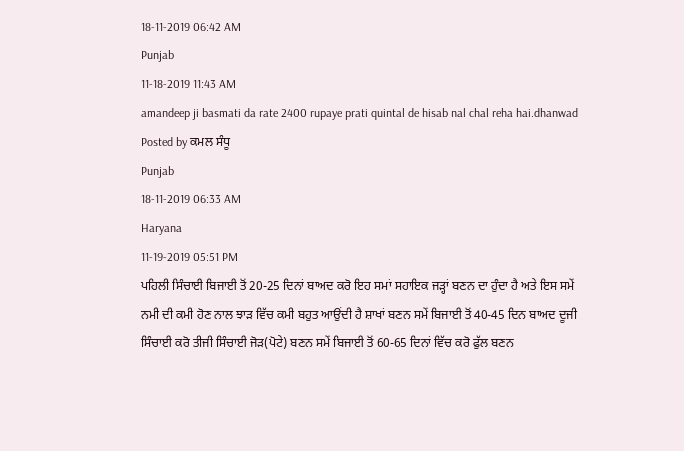18-11-2019 06:42 AM
Punjab
11-18-2019 11:43 AM
amandeep ji basmati da rate 2400 rupaye prati quintal de hisab nal chal reha hai.dhanwad
Posted by ਕਮਲ ਸੰਧੂ
Punjab
18-11-2019 06:33 AM
Haryana
11-19-2019 05:51 PM
ਪਹਿਲੀ ਸਿੰਚਾਈ ਬਿਜਾਈ ਤੋਂ 20-25 ਦਿਨਾਂ ਬਾਅਦ ਕਰੋ ਇਹ ਸਮਾਂ ਸਹਾਇਕ ਜੜ੍ਹਾਂ ਬਣਨ ਦਾ ਹੁੰਦਾ ਹੈ ਅਤੇ ਇਸ ਸਮੇਂ ਨਮੀ ਦੀ ਕਮੀ ਹੋਣ ਨਾਲ ਝਾੜ ਵਿੱਚ ਕਮੀ ਬਹੁਤ ਆਉਂਦੀ ਹੈ ਸ਼ਾਖਾਂ ਬਣਨ ਸਮੇਂ ਬਿਜਾਈ ਤੋਂ 40-45 ਦਿਨ ਬਾਅਦ ਦੂਜੀ ਸਿੰਚਾਈ ਕਰੋ ਤੀਜੀ ਸਿੰਚਾਈ ਜੋੜ(ਪੋਟੇ) ਬਣਨ ਸਮੇਂ ਬਿਜਾਈ ਤੋਂ 60-65 ਦਿਨਾਂ ਵਿੱਚ ਕਰੋ ਫੁੱਲ ਬਣਨ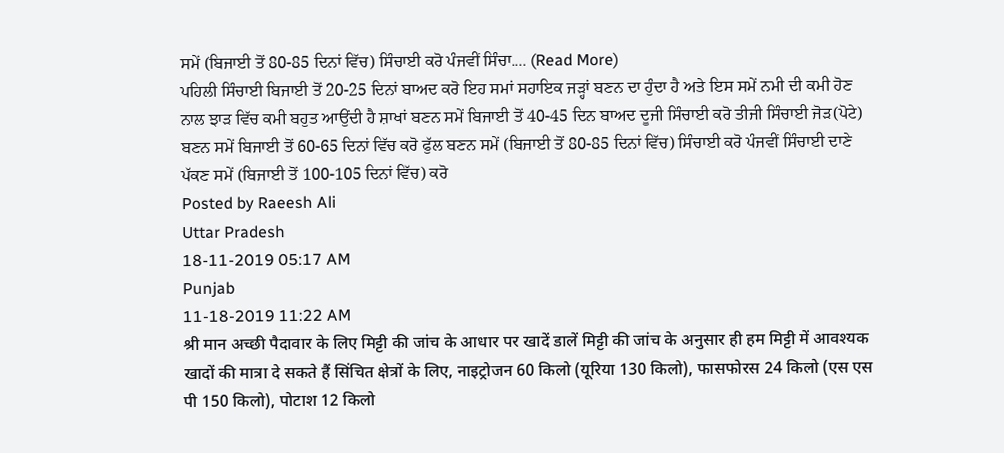ਸਮੇਂ (ਬਿਜਾਈ ਤੋਂ 80-85 ਦਿਨਾਂ ਵਿੱਚ) ਸਿੰਚਾਈ ਕਰੋ ਪੰਜਵੀਂ ਸਿੰਚਾ.... (Read More)
ਪਹਿਲੀ ਸਿੰਚਾਈ ਬਿਜਾਈ ਤੋਂ 20-25 ਦਿਨਾਂ ਬਾਅਦ ਕਰੋ ਇਹ ਸਮਾਂ ਸਹਾਇਕ ਜੜ੍ਹਾਂ ਬਣਨ ਦਾ ਹੁੰਦਾ ਹੈ ਅਤੇ ਇਸ ਸਮੇਂ ਨਮੀ ਦੀ ਕਮੀ ਹੋਣ ਨਾਲ ਝਾੜ ਵਿੱਚ ਕਮੀ ਬਹੁਤ ਆਉਂਦੀ ਹੈ ਸ਼ਾਖਾਂ ਬਣਨ ਸਮੇਂ ਬਿਜਾਈ ਤੋਂ 40-45 ਦਿਨ ਬਾਅਦ ਦੂਜੀ ਸਿੰਚਾਈ ਕਰੋ ਤੀਜੀ ਸਿੰਚਾਈ ਜੋੜ(ਪੋਟੇ) ਬਣਨ ਸਮੇਂ ਬਿਜਾਈ ਤੋਂ 60-65 ਦਿਨਾਂ ਵਿੱਚ ਕਰੋ ਫੁੱਲ ਬਣਨ ਸਮੇਂ (ਬਿਜਾਈ ਤੋਂ 80-85 ਦਿਨਾਂ ਵਿੱਚ) ਸਿੰਚਾਈ ਕਰੋ ਪੰਜਵੀਂ ਸਿੰਚਾਈ ਦਾਣੇ ਪੱਕਣ ਸਮੇਂ (ਬਿਜਾਈ ਤੋਂ 100-105 ਦਿਨਾਂ ਵਿੱਚ) ਕਰੋ
Posted by Raeesh Ali
Uttar Pradesh
18-11-2019 05:17 AM
Punjab
11-18-2019 11:22 AM
श्री मान अच्छी पैदावार के लिए मिट्टी की जांच के आधार पर खादें डालें मिट्टी की जांच के अनुसार ही हम मिट्टी में आवश्यक खादों की मात्रा दे सकते हैं सिंचित क्षेत्रों के लिए, नाइट्रोजन 60 किलो (यूरिया 130 किलो), फासफोरस 24 किलो (एस एस पी 150 किलो), पोटाश 12 किलो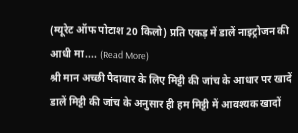(म्यूरेट ऑफ पोटाश 20 किलो) प्रति एकड़ में डालें नाइट्रोजन की आधी मा.... (Read More)
श्री मान अच्छी पैदावार के लिए मिट्टी की जांच के आधार पर खादें डालें मिट्टी की जांच के अनुसार ही हम मिट्टी में आवश्यक खादों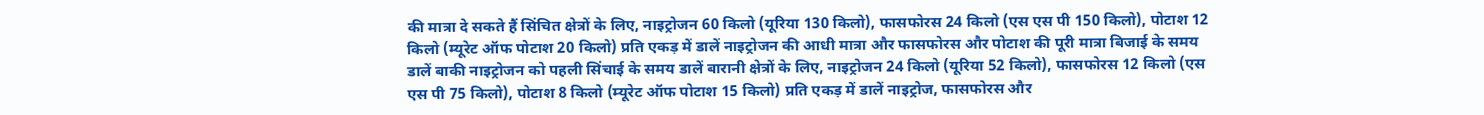की मात्रा दे सकते हैं सिंचित क्षेत्रों के लिए, नाइट्रोजन 60 किलो (यूरिया 130 किलो), फासफोरस 24 किलो (एस एस पी 150 किलो), पोटाश 12 किलो (म्यूरेट ऑफ पोटाश 20 किलो) प्रति एकड़ में डालें नाइट्रोजन की आधी मात्रा और फासफोरस और पोटाश की पूरी मात्रा बिजाई के समय डालें बाकी नाइट्रोजन को पहली सिंचाई के समय डालें बारानी क्षेत्रों के लिए, नाइट्रोजन 24 किलो (यूरिया 52 किलो), फासफोरस 12 किलो (एस एस पी 75 किलो), पोटाश 8 किलो (म्यूरेट ऑफ पोटाश 15 किलो) प्रति एकड़ में डालें नाइट्रोज, फासफोरस और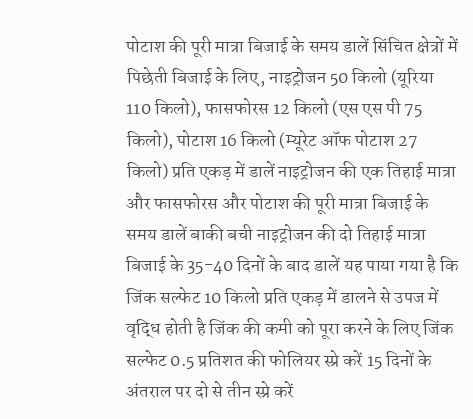पोटाश की पूरी मात्रा बिजाई के समय डालें सिंचित क्षेत्रों में पिछेती बिजाई के लिए, नाइट्रोजन 50 किलो (यूरिया 110 किलो), फासफोरस 12 किलो (एस एस पी 75 किलो), पोटाश 16 किलो (म्यूरेट ऑफ पोटाश 27 किलो) प्रति एकड़ में डालें नाइट्रोजन की एक तिहाई मात्रा और फासफोरस और पोटाश की पूरी मात्रा बिजाई के समय डालें बाकी बची नाइट्रोजन की दो तिहाई मात्रा बिजाई के 35-40 दिनों के बाद डालें यह पाया गया है कि जिंक सल्फेट 10 किलो प्रति एकड़ में डालने से उपज में वृद्धि होती है जिंक की कमी को पूरा करने के लिए जिंक सल्फेट 0.5 प्रतिशत की फोलियर स्प्रे करें 15 दिनों के अंतराल पर दो से तीन स्प्रे करें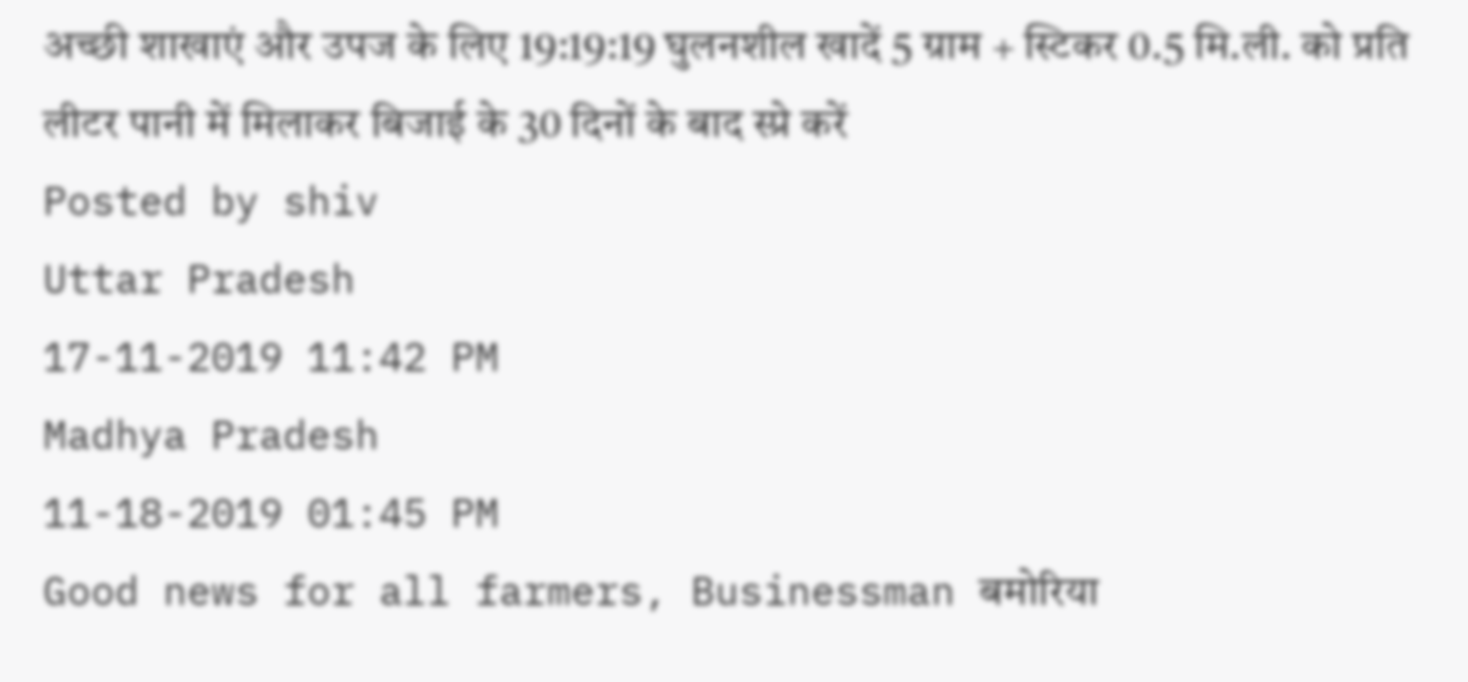अच्छी शाखाएं और उपज के लिए 19:19:19 घुलनशील खादें 5 ग्राम + स्टिकर 0.5 मि.ली. को प्रति लीटर पानी में मिलाकर बिजाई के 30 दिनों के बाद स्प्रे करें
Posted by shiv
Uttar Pradesh
17-11-2019 11:42 PM
Madhya Pradesh
11-18-2019 01:45 PM
Good news for all farmers, Businessman बमोरिया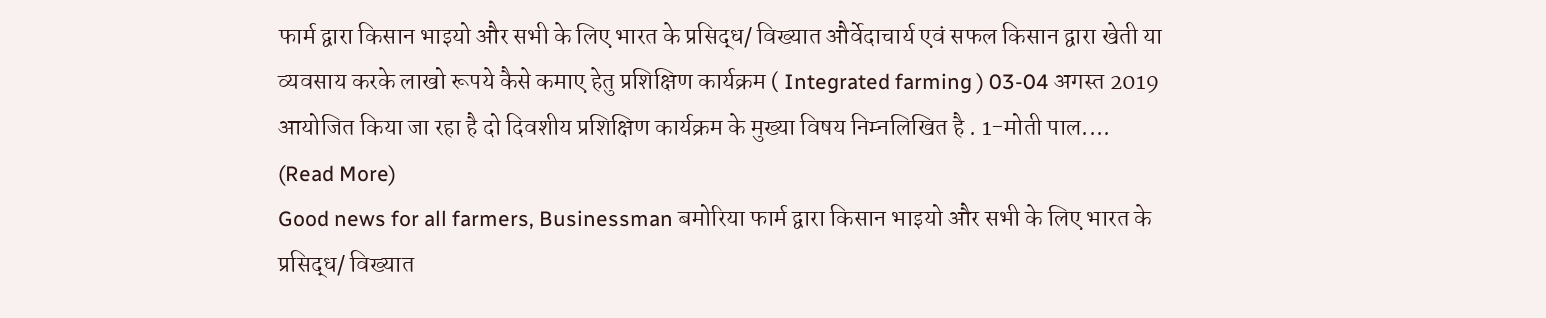फार्म द्वारा किसान भाइयो और सभी के लिए भारत के प्रसिद्ध/ विख्यात और्वेदाचार्य एवं सफल किसान द्वारा खेती या व्यवसाय करके लाखो रूपये कैसे कमाए हेतु प्रशिक्षिण कार्यक्रम ( Integrated farming ) 03-04 अगस्त 2019 आयोजित किया जा रहा है दो दिवशीय प्रशिक्षिण कार्यक्रम के मुख्या विषय निम्नलिखित है . 1-मोती पाल.... (Read More)
Good news for all farmers, Businessman बमोरिया फार्म द्वारा किसान भाइयो और सभी के लिए भारत के प्रसिद्ध/ विख्यात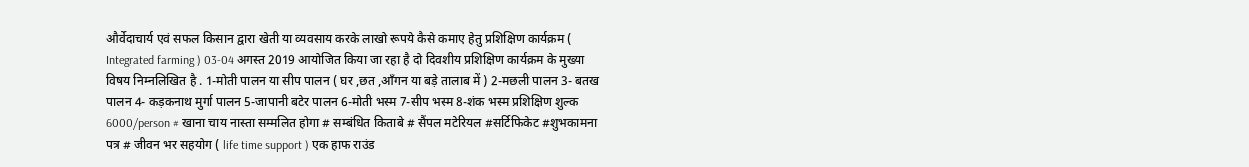और्वेदाचार्य एवं सफल किसान द्वारा खेती या व्यवसाय करके लाखो रूपये कैसे कमाए हेतु प्रशिक्षिण कार्यक्रम ( Integrated farming ) 03-04 अगस्त 2019 आयोजित किया जा रहा है दो दिवशीय प्रशिक्षिण कार्यक्रम के मुख्या विषय निम्नलिखित है . 1-मोती पालन या सीप पालन ( घर ,छत ,आँगन या बड़े तालाब में ) 2-मछली पालन 3- बतख पालन 4- कड़कनाथ मुर्गा पालन 5-जापानी बटेर पालन 6-मोती भस्म 7-सीप भस्म 8-शंक भस्म प्रशिक्षिण शुल्क 6000/person # खाना चाय नास्ता सम्मलित होगा # सम्बंधित किताबे # सैंपल मटेरियल #सर्टिफिकेट #शुभकामना पत्र # जीवन भर सहयोग ( life time support ) एक हाफ राउंड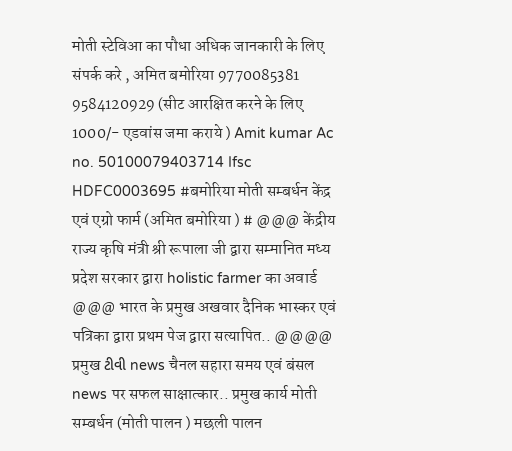मोती स्टेविआ का पौधा अधिक जानकारी के लिए संपर्क करे , अमित बमोरिया 9770085381 9584120929 (सीट आरक्षित करने के लिए 1000/- एडवांस जमा कराये ) Amit kumar Ac no. 50100079403714 Ifsc HDFC0003695 #बमोरिया मोती सम्बर्धन केंद्र एवं एग्रो फार्म (अमित बमोरिया ) # @@@ केंद्रीय राज्य कृषि मंत्री श्री रूपाला जी द्वारा सम्मानित मध्य प्रदेश सरकार द्वारा holistic farmer का अवार्ड @@@ भारत के प्रमुख अखवार दैनिक भास्कर एवं पत्रिका द्वारा प्रथम पेज द्वारा सत्यापित.. @@@@ प्रमुख ટીવી news चैनल सहारा समय एवं बंसल news पर सफल साक्षात्कार.. प्रमुख कार्य मोती सम्बर्धन (मोती पालन ) मछली पालन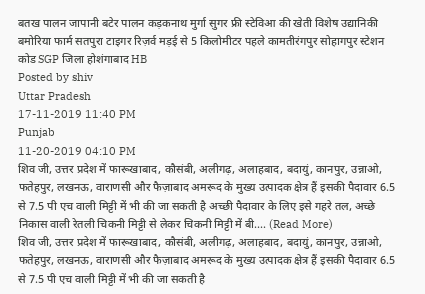बतख पालन जापानी बटेर पालन कड़कनाथ मुर्गा सुगर फ्री स्टेविआ की खेती विशेष उद्यानिकी बमोरिया फार्म सतपुरा टाइगर रिज़र्व मड़ई से 5 किलोमीटर पहले कामतीरंगपुर सोहागपुर स्टेशन कोड SGP जिला होशंगाबाद HB
Posted by shiv
Uttar Pradesh
17-11-2019 11:40 PM
Punjab
11-20-2019 04:10 PM
शिव जी, उत्तर प्रदेश में फारूखाबाद, कौसंबी, अलीगढ़, अलाहबाद, बदायुं, कानपुर, उन्नाओ, फतेहपुर, लखनऊ, वाराणसी और फैज़ाबाद अमरूद के मुख्य उत्पादक क्षेत्र हैं इसकी पैदावार 6.5 से 7.5 पी एच वाली मिट्टी में भी की जा सकती है अच्छी पैदावार के लिए इसे गहरे तल, अच्छे निकास वाली रेतली चिकनी मिट्टी से लेकर चिकनी मिट्टी में बी.... (Read More)
शिव जी, उत्तर प्रदेश में फारूखाबाद, कौसंबी, अलीगढ़, अलाहबाद, बदायुं, कानपुर, उन्नाओ, फतेहपुर, लखनऊ, वाराणसी और फैज़ाबाद अमरूद के मुख्य उत्पादक क्षेत्र हैं इसकी पैदावार 6.5 से 7.5 पी एच वाली मिट्टी में भी की जा सकती है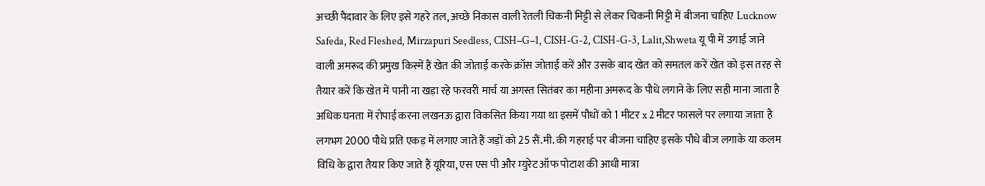अच्छी पैदावार के लिए इसे गहरे तल, अच्छे निकास वाली रेतली चिकनी मिट्टी से लेकर चिकनी मिट्टी में बीजना चाहिए Lucknow Safeda, Red Fleshed, Mirzapuri Seedless, CISH–G–1, CISH-G-2, CISH-G-3, Lalit,Shweta यू पी में उगाई जाने वाली अमरूद की प्रमुख किस्में हैं खेत की जोताई करके क्रॉस जोताई करें और उसके बाद खेत को समतल करें खेत को इस तरह से तैयार करें कि खेत में पानी ना खड़ा रहे फरवरी मार्च या अगस्त सितंबर का महीना अमरूद के पौधे लगाने के लिए सही माना जाता है अधिक घनता में रोपाई करना लखनऊ द्वारा विकसित किया गया था इसमें पौधों को 1 मीटर x 2 मीटर फासले पर लगाया जाता है लगभग 2000 पौधे प्रति एकड़ में लगाए जाते हैं जड़ों को 25 सैं.मी. की गहराई पर बीजना चाहिए इसके पौधे बीज लगाके या कलम विधि के द्वारा तैयार किए जाते हैं यूरिया, एस एस पी और म्युरेट ऑफ पोटाश की आधी मात्रा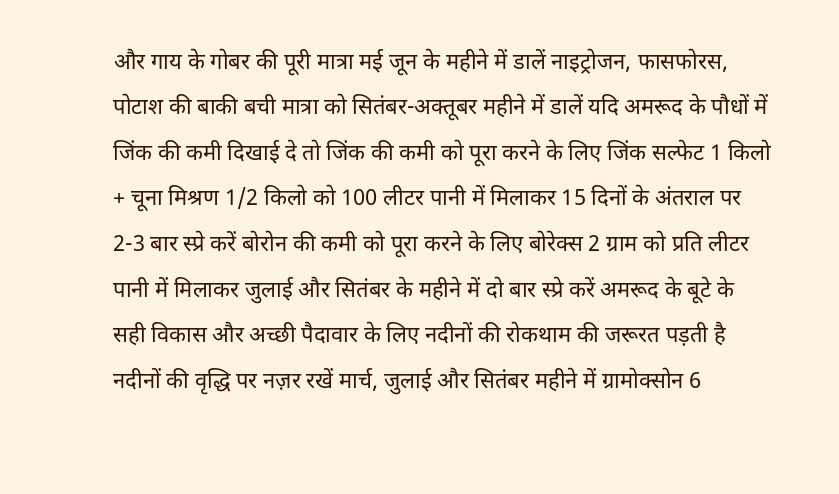और गाय के गोबर की पूरी मात्रा मई जून के महीने में डालें नाइट्रोजन, फासफोरस, पोटाश की बाकी बची मात्रा को सितंबर-अक्तूबर महीने में डालें यदि अमरूद के पौधों में जिंक की कमी दिखाई दे तो जिंक की कमी को पूरा करने के लिए जिंक सल्फेट 1 किलो + चूना मिश्रण 1/2 किलो को 100 लीटर पानी में मिलाकर 15 दिनों के अंतराल पर 2-3 बार स्प्रे करें बोरोन की कमी को पूरा करने के लिए बोरेक्स 2 ग्राम को प्रति लीटर पानी में मिलाकर जुलाई और सितंबर के महीने में दो बार स्प्रे करें अमरूद के बूटे के सही विकास और अच्छी पैदावार के लिए नदीनों की रोकथाम की जरूरत पड़ती है नदीनों की वृद्धि पर नज़र रखें मार्च, जुलाई और सितंबर महीने में ग्रामोक्सोन 6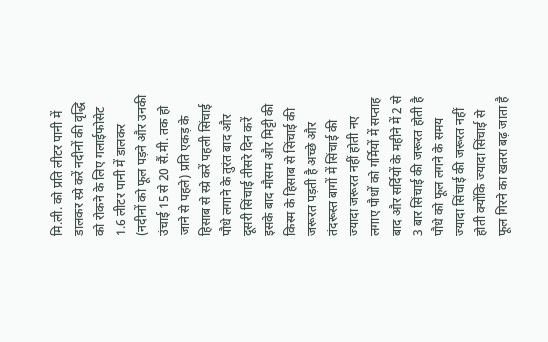मि.ली. को प्रति लीटर पानी में डालकर स्प्रे करें नदीनों की वृद्धि को रोकने के लिए गलाईफोसेट 1.6 लीटर पानी में डालकर (नदीनों को फूल पड़ने और उनकी उंचाई 15 से 20 सैं.मी. तक हो जाने से पहले) प्रति एकड़ के हिसाब से स्प्रे करें पहली सिंचाई पौधे लगाने के तुरंत बाद और दूसरी सिंचाई तीसरे दिन करें इसके बाद मौसम और मिट्टी की किस्म के हिसाब से सिंचाई की जरूरत पड़ती है अच्छे और तंदरूस्त बागों में सिंचाई की ज्यादा जरूरत नहीं होती नए लगाए पौधों को गर्मियों में सप्ताह बाद और सर्दियों के महीने में 2 से 3 बार सिंचाई की जरूरत होती है पौधे को फूल लगने के समय ज्यादा सिंचाई की जरूरत नहीं होती क्योंकि ज्यादा सिंचाई से फूल गिरने का खतरा बढ़ जाता है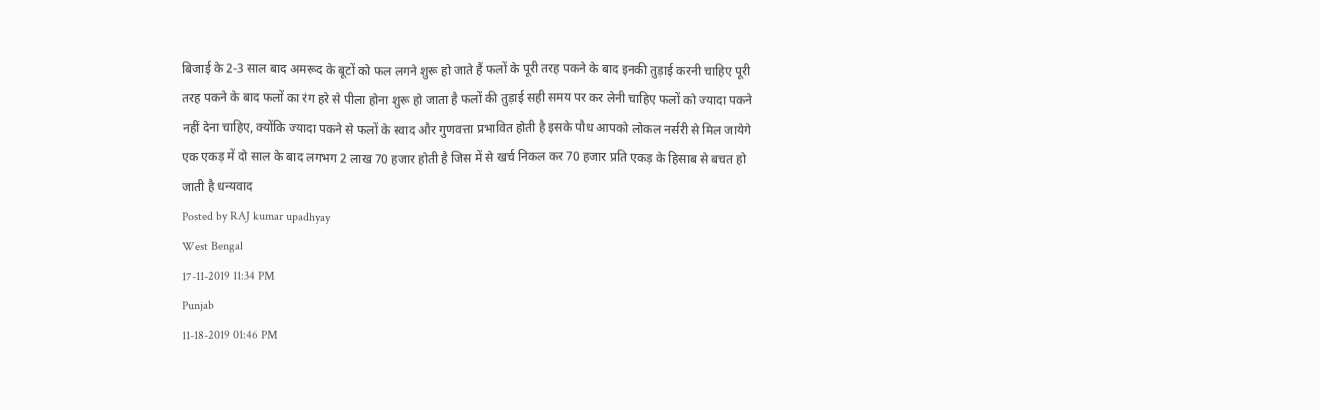बिजाई के 2-3 साल बाद अमरूद के बूटों को फल लगने शुरू हो जाते हैं फलों के पूरी तरह पकने के बाद इनकी तुड़ाई करनी चाहिए पूरी तरह पकने के बाद फलों का रंग हरे से पीला होना शुरू हो जाता है फलों की तुड़ाई सही समय पर कर लेनी चाहिए फलों को ज्यादा पकने नहीं देना चाहिए, क्योंकि ज्यादा पकने से फलों के स्वाद और गुणवत्ता प्रभावित होती है इसके पौध आपको लोकल नर्सरी से मिल जायेगे एक एकड़ में दो साल के बाद लगभग 2 लाख 70 हजार होती है जिस में से खर्च निकल कर 70 हजार प्रति एकड़ के हिसाब से बचत हो जाती है धन्यवाद
Posted by RAJ kumar upadhyay
West Bengal
17-11-2019 11:34 PM
Punjab
11-18-2019 01:46 PM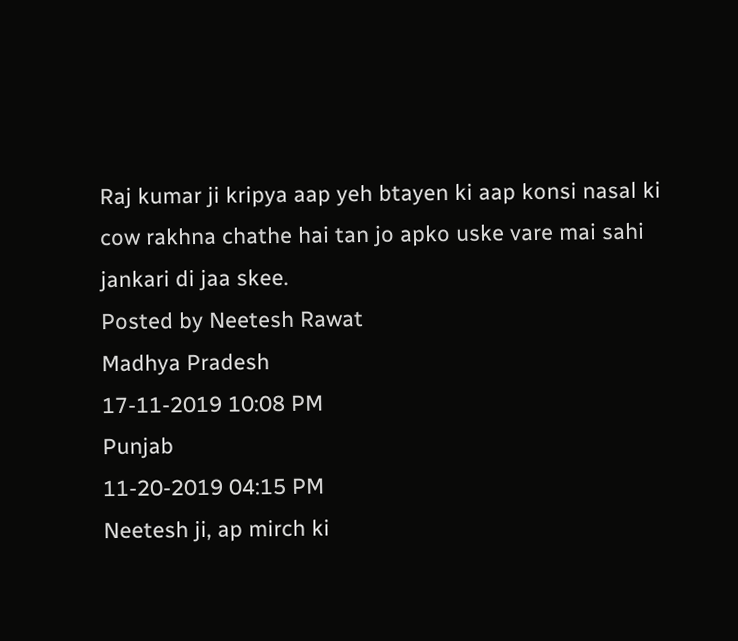Raj kumar ji kripya aap yeh btayen ki aap konsi nasal ki cow rakhna chathe hai tan jo apko uske vare mai sahi jankari di jaa skee.
Posted by Neetesh Rawat
Madhya Pradesh
17-11-2019 10:08 PM
Punjab
11-20-2019 04:15 PM
Neetesh ji, ap mirch ki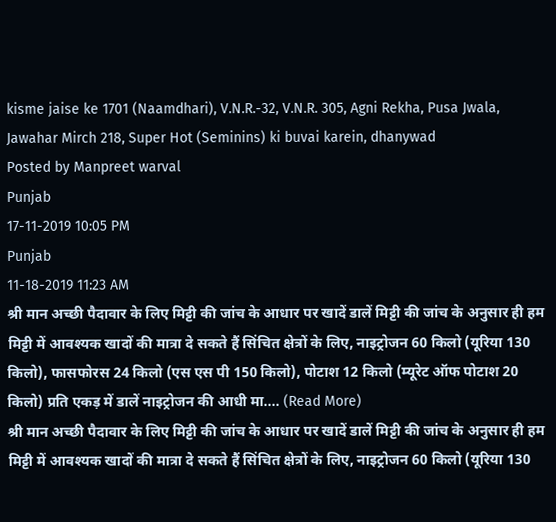kisme jaise ke 1701 (Naamdhari), V.N.R.-32, V.N.R. 305, Agni Rekha, Pusa Jwala, Jawahar Mirch 218, Super Hot (Seminins) ki buvai karein, dhanywad
Posted by Manpreet warval
Punjab
17-11-2019 10:05 PM
Punjab
11-18-2019 11:23 AM
श्री मान अच्छी पैदावार के लिए मिट्टी की जांच के आधार पर खादें डालें मिट्टी की जांच के अनुसार ही हम मिट्टी में आवश्यक खादों की मात्रा दे सकते हैं सिंचित क्षेत्रों के लिए, नाइट्रोजन 60 किलो (यूरिया 130 किलो), फासफोरस 24 किलो (एस एस पी 150 किलो), पोटाश 12 किलो (म्यूरेट ऑफ पोटाश 20 किलो) प्रति एकड़ में डालें नाइट्रोजन की आधी मा.... (Read More)
श्री मान अच्छी पैदावार के लिए मिट्टी की जांच के आधार पर खादें डालें मिट्टी की जांच के अनुसार ही हम मिट्टी में आवश्यक खादों की मात्रा दे सकते हैं सिंचित क्षेत्रों के लिए, नाइट्रोजन 60 किलो (यूरिया 130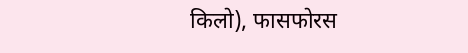किलो), फासफोरस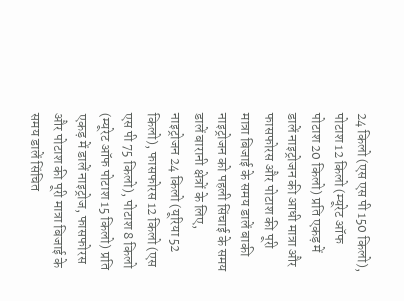24 किलो (एस एस पी 150 किलो), पोटाश 12 किलो (म्यूरेट ऑफ पोटाश 20 किलो) प्रति एकड़ में डालें नाइट्रोजन की आधी मात्रा और फासफोरस और पोटाश की पूरी मात्रा बिजाई के समय डालें बाकी नाइट्रोजन को पहली सिंचाई के समय डालें बारानी क्षेत्रों के लिए, नाइट्रोजन 24 किलो (यूरिया 52 किलो), फासफोरस 12 किलो (एस एस पी 75 किलो), पोटाश 8 किलो (म्यूरेट ऑफ पोटाश 15 किलो) प्रति एकड़ में डालें नाइट्रोज, फासफोरस और पोटाश की पूरी मात्रा बिजाई के समय डालें सिंचित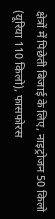क्षेत्रों में पिछेती बिजाई के लिए, नाइट्रोजन 50 किलो (यूरिया 110 किलो), फासफोरस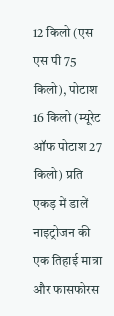12 किलो (एस एस पी 75 किलो), पोटाश 16 किलो (म्यूरेट ऑफ पोटाश 27 किलो) प्रति एकड़ में डालें नाइट्रोजन की एक तिहाई मात्रा और फासफोरस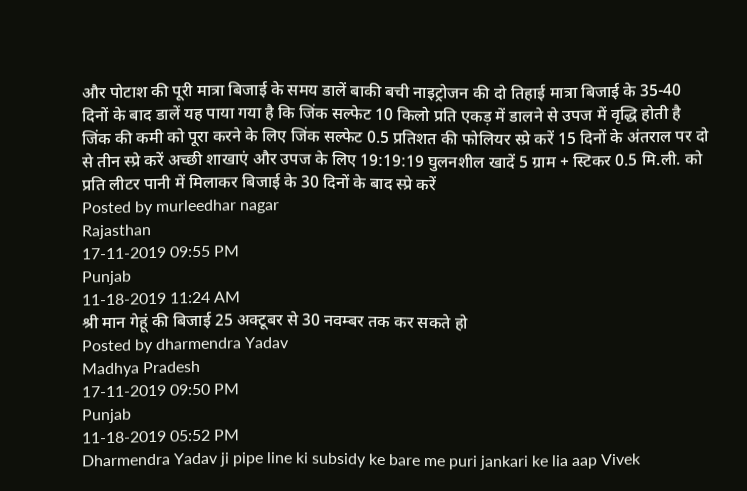और पोटाश की पूरी मात्रा बिजाई के समय डालें बाकी बची नाइट्रोजन की दो तिहाई मात्रा बिजाई के 35-40 दिनों के बाद डालें यह पाया गया है कि जिंक सल्फेट 10 किलो प्रति एकड़ में डालने से उपज में वृद्धि होती है जिंक की कमी को पूरा करने के लिए जिंक सल्फेट 0.5 प्रतिशत की फोलियर स्प्रे करें 15 दिनों के अंतराल पर दो से तीन स्प्रे करें अच्छी शाखाएं और उपज के लिए 19:19:19 घुलनशील खादें 5 ग्राम + स्टिकर 0.5 मि.ली. को प्रति लीटर पानी में मिलाकर बिजाई के 30 दिनों के बाद स्प्रे करें
Posted by murleedhar nagar
Rajasthan
17-11-2019 09:55 PM
Punjab
11-18-2019 11:24 AM
श्री मान गेहूं की बिजाई 25 अक्टूबर से 30 नवम्बर तक कर सकते हो
Posted by dharmendra Yadav
Madhya Pradesh
17-11-2019 09:50 PM
Punjab
11-18-2019 05:52 PM
Dharmendra Yadav ji pipe line ki subsidy ke bare me puri jankari ke lia aap Vivek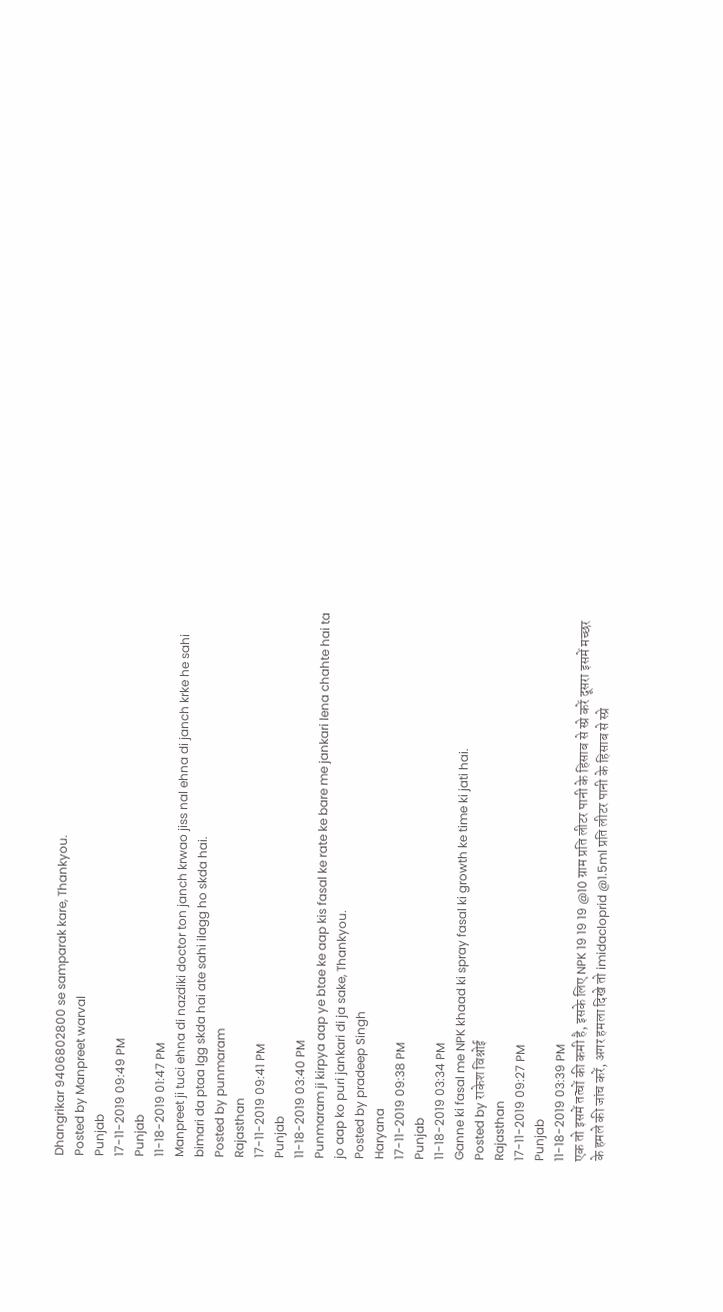Dhangrikar 9406802800 se samparak kare, Thankyou.
Posted by Manpreet warval
Punjab
17-11-2019 09:49 PM
Punjab
11-18-2019 01:47 PM
Manpreet ji tuci ehna di nazdiki doctor ton janch krwao jiss nal ehna di janch krke he sahi bimari da ptaa lgg skda hai ate sahi ilagg ho skda hai.
Posted by punmaram
Rajasthan
17-11-2019 09:41 PM
Punjab
11-18-2019 03:40 PM
Punmaram ji kirpya aap ye btae ke aap kis fasal ke rate ke bare me jankari lena chahte hai ta jo aap ko puri jankari di ja sake, Thankyou.
Posted by pradeep Singh
Haryana
17-11-2019 09:38 PM
Punjab
11-18-2019 03:34 PM
Ganne ki fasal me NPK khaad ki spray fasal ki growth ke time ki jati hai.
Posted by राकेश विश्नोई
Rajasthan
17-11-2019 09:27 PM
Punjab
11-18-2019 03:39 PM
एक तो इसमें तत्वों की कमी है, इसके लिए NPK 19 19 19 @10 ग्राम प्रति लीटर पानी के हिसाब से स्प्रे करें दूसरा इसमें मच्छर के हमले की जांच करें, अगर हमला दिखे तो imidacloprid @1.5ml प्रति लीटर पानी के हिसाब से स्प्रे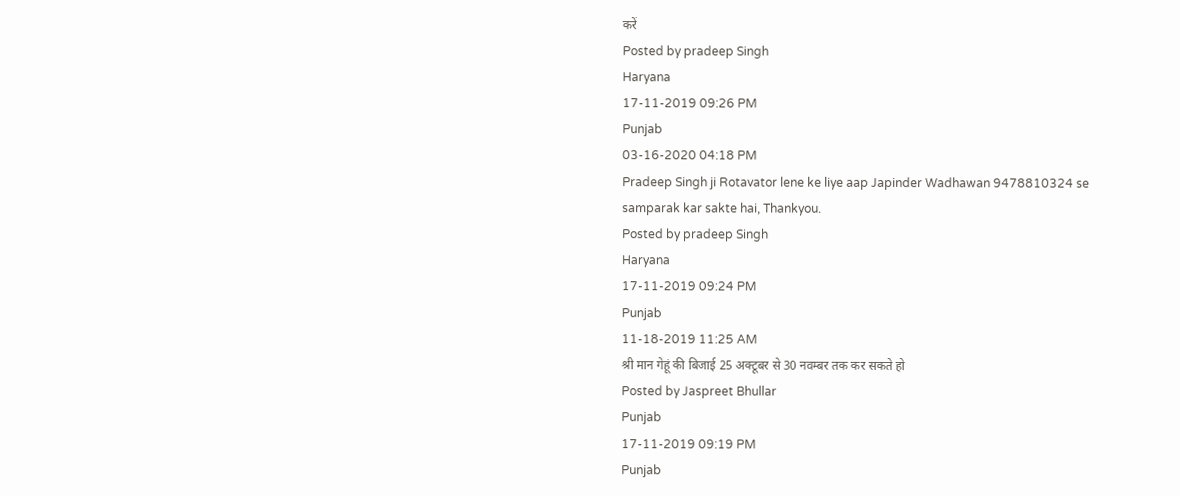करें
Posted by pradeep Singh
Haryana
17-11-2019 09:26 PM
Punjab
03-16-2020 04:18 PM
Pradeep Singh ji Rotavator lene ke liye aap Japinder Wadhawan 9478810324 se samparak kar sakte hai, Thankyou.
Posted by pradeep Singh
Haryana
17-11-2019 09:24 PM
Punjab
11-18-2019 11:25 AM
श्री मान गेहूं की बिजाई 25 अक्टूबर से 30 नवम्बर तक कर सकते हो
Posted by Jaspreet Bhullar
Punjab
17-11-2019 09:19 PM
Punjab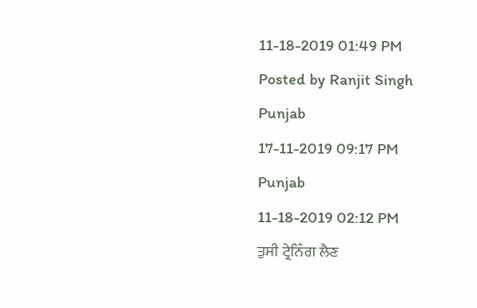11-18-2019 01:49 PM
Posted by Ranjit Singh
Punjab
17-11-2019 09:17 PM
Punjab
11-18-2019 02:12 PM
ਤੁਸੀ ਟ੍ਰੇਨਿੰਗ ਲੈਣ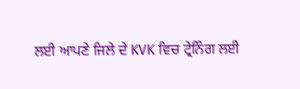ਲਈ ਆਪਣੇ ਜਿਲੇ ਦੇ KVK ਵਿਚ ਟ੍ਰੇਨਿੰਗ ਲਈ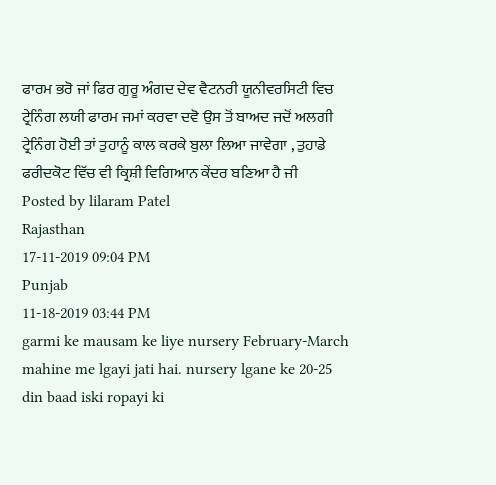ਫਾਰਮ ਭਰੋ ਜਾਂ ਫਿਰ ਗੁਰੂ ਅੰਗਦ ਦੇਵ ਵੈਟਨਰੀ ਯੂਨੀਵਰਸਿਟੀ ਵਿਚ ਟ੍ਰੇਨਿੰਗ ਲਯੀ ਫਾਰਮ ਜਮਾਂ ਕਰਵਾ ਦਵੋ ਉਸ ਤੋਂ ਬਾਅਦ ਜਦੋਂ ਅਲਗੀ ਟ੍ਰੇਨਿੰਗ ਹੋਈ ਤਾਂ ਤੁਹਾਨੂੰ ਕਾਲ ਕਰਕੇ ਬੁਲਾ ਲਿਆ ਜਾਵੇਗਾ , ਤੁਹਾਡੇ ਫਰੀਦਕੋਟ ਵਿੱਚ ਵੀ ਕ੍ਰਿਸ਼ੀ ਵਿਗਿਆਨ ਕੇਂਦਰ ਬਣਿਆ ਹੈ ਜੀ
Posted by lilaram Patel
Rajasthan
17-11-2019 09:04 PM
Punjab
11-18-2019 03:44 PM
garmi ke mausam ke liye nursery February-March mahine me lgayi jati hai. nursery lgane ke 20-25 din baad iski ropayi ki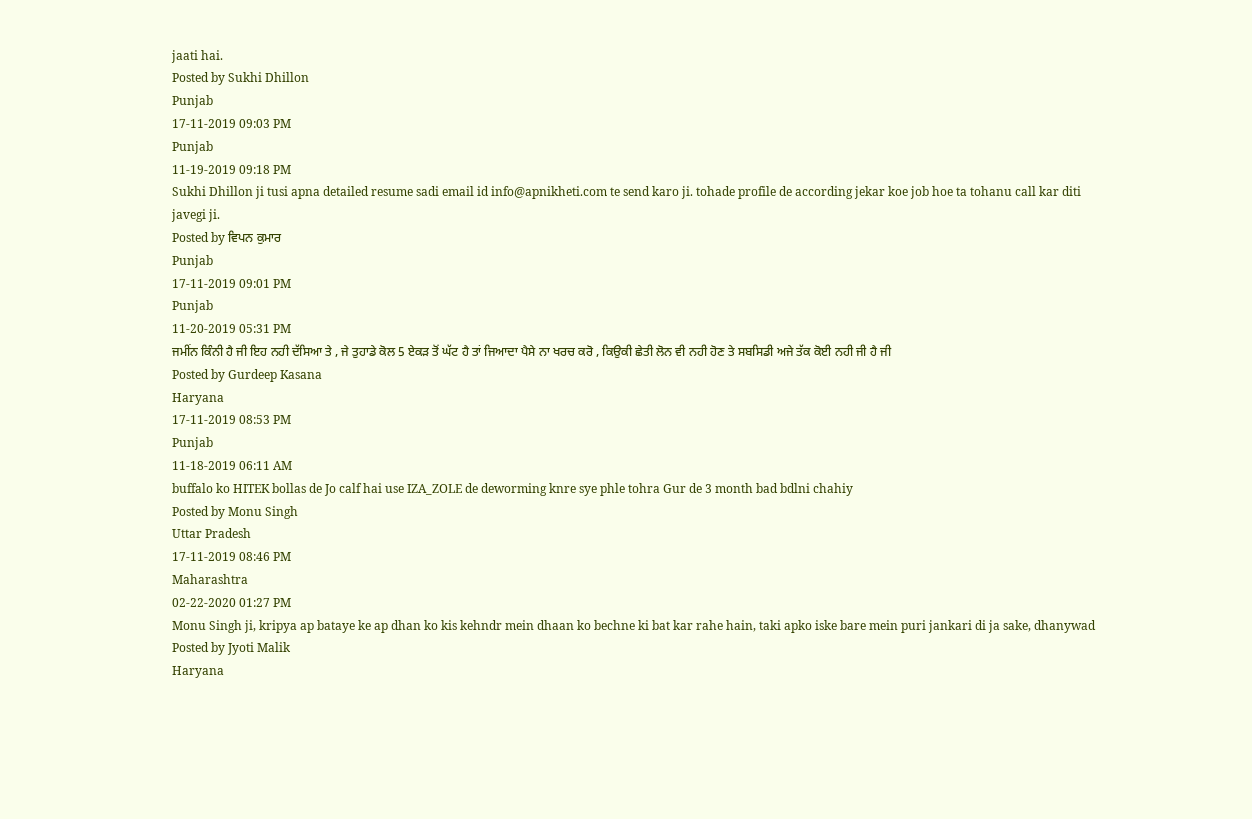jaati hai.
Posted by Sukhi Dhillon
Punjab
17-11-2019 09:03 PM
Punjab
11-19-2019 09:18 PM
Sukhi Dhillon ji tusi apna detailed resume sadi email id info@apnikheti.com te send karo ji. tohade profile de according jekar koe job hoe ta tohanu call kar diti javegi ji.
Posted by ਵਿਪਨ ਕੁਮਾਰ
Punjab
17-11-2019 09:01 PM
Punjab
11-20-2019 05:31 PM
ਜਮੀਂਨ ਕਿੰਨੀ ਹੈ ਜੀ ਇਹ ਨਹੀ ਦੱਸਿਆ ਤੇ , ਜੇ ਤੁਹਾਡੇ ਕੋਲ 5 ਏਕੜ ਤੋਂ ਘੱਟ ਹੈ ਤਾਂ ਜਿਆਦਾ ਪੈਸੇ ਨਾ ਖਰਚ ਕਰੋ , ਕਿਉਕੀ ਛੇਤੀ ਲੋਨ ਵੀ ਨਹੀ ਹੋਣ ਤੇ ਸਬਸਿਡੀ ਅਜੇ ਤੱਕ ਕੋਈ ਨਹੀ ਜੀ ਹੈ ਜੀ
Posted by Gurdeep Kasana
Haryana
17-11-2019 08:53 PM
Punjab
11-18-2019 06:11 AM
buffalo ko HITEK bollas de Jo calf hai use IZA_ZOLE de deworming knre sye phle tohra Gur de 3 month bad bdlni chahiy
Posted by Monu Singh
Uttar Pradesh
17-11-2019 08:46 PM
Maharashtra
02-22-2020 01:27 PM
Monu Singh ji, kripya ap bataye ke ap dhan ko kis kehndr mein dhaan ko bechne ki bat kar rahe hain, taki apko iske bare mein puri jankari di ja sake, dhanywad
Posted by Jyoti Malik
Haryana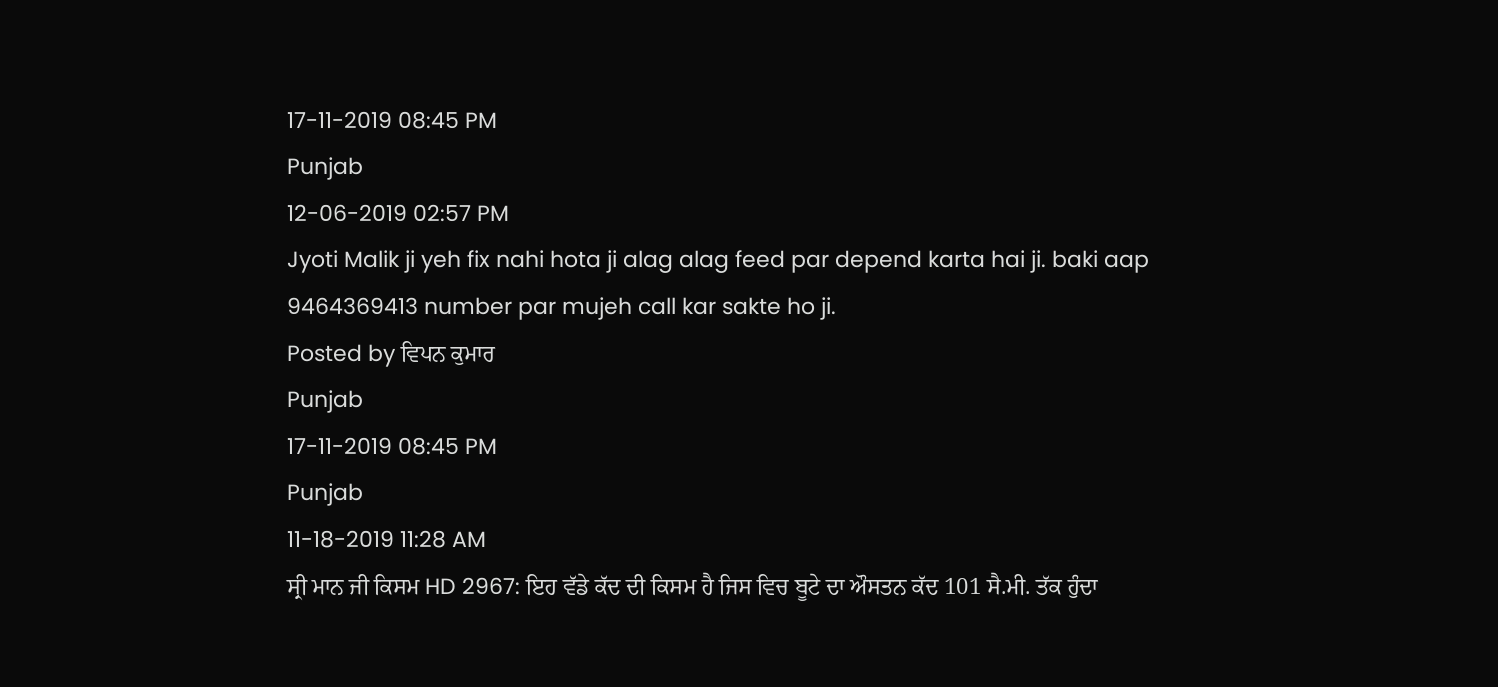17-11-2019 08:45 PM
Punjab
12-06-2019 02:57 PM
Jyoti Malik ji yeh fix nahi hota ji alag alag feed par depend karta hai ji. baki aap 9464369413 number par mujeh call kar sakte ho ji.
Posted by ਵਿਪਨ ਕੁਮਾਰ
Punjab
17-11-2019 08:45 PM
Punjab
11-18-2019 11:28 AM
ਸ੍ਰੀ ਮਾਨ ਜੀ ਕਿਸਮ HD 2967: ਇਹ ਵੱਡੇ ਕੱਦ ਦੀ ਕਿਸਮ ਹੈ ਜਿਸ ਵਿਚ ਬੂਟੇ ਦਾ ਔਸਤਨ ਕੱਦ 101 ਸੈ.ਮੀ. ਤੱਕ ਹੁੰਦਾ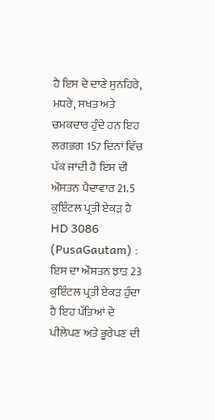ਹੈ ਇਸ ਦੇ ਦਾਣੇ ਸੁਨਹਿਰੇ, ਮਧਰੇ, ਸਖਤ ਅਤੇ ਚਮਕਦਾਰ ਹੁੰਦੇ ਹਨ ਇਹ ਲਗਭਗ 157 ਦਿਨਾਂ ਵਿੱਚ ਪੱਕ ਜਾਂਦੀ ਹੈ ਇਸ ਦੀ ਔਸਤਨ ਪੈਦਾਵਾਰ 21.5 ਕੁਇੰਟਲ ਪ੍ਰਤੀ ਏਕੜ ਹੈ HD 3086 (PusaGautam) : ਇਸ ਦਾ ਔਸਤਨ ਝਾੜ 23 ਕੁਇੰਟਲ ਪ੍ਰਤੀ ਏਕੜ ਹੁੰਦਾ ਹੈ ਇਹ ਪੱਤਿਆਂ ਦੇ ਪੀਲੇਪਣ ਅਤੇ ਭੂਰੇਪਣ ਦੀ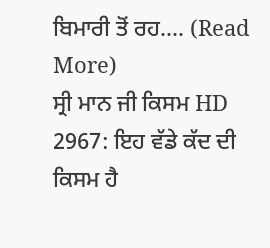ਬਿਮਾਰੀ ਤੋਂ ਰਹ.... (Read More)
ਸ੍ਰੀ ਮਾਨ ਜੀ ਕਿਸਮ HD 2967: ਇਹ ਵੱਡੇ ਕੱਦ ਦੀ ਕਿਸਮ ਹੈ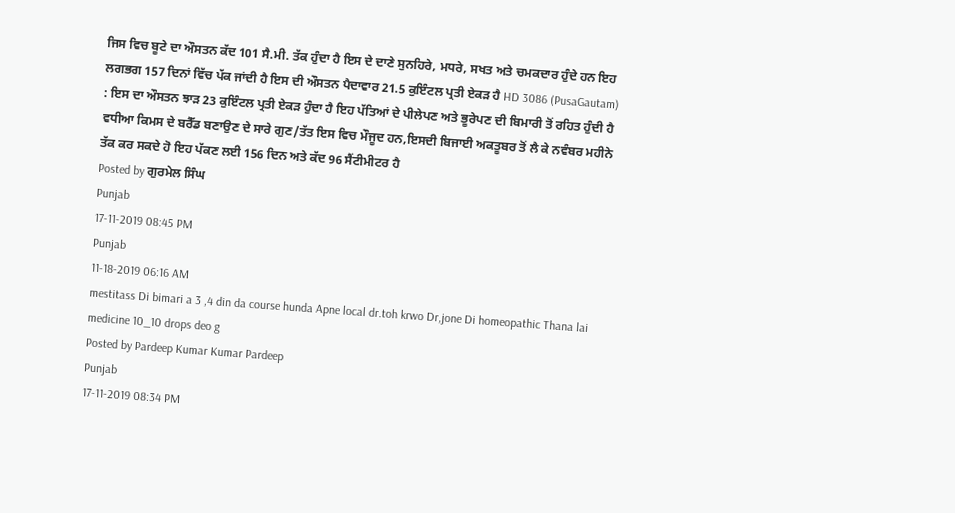ਜਿਸ ਵਿਚ ਬੂਟੇ ਦਾ ਔਸਤਨ ਕੱਦ 101 ਸੈ.ਮੀ. ਤੱਕ ਹੁੰਦਾ ਹੈ ਇਸ ਦੇ ਦਾਣੇ ਸੁਨਹਿਰੇ, ਮਧਰੇ, ਸਖਤ ਅਤੇ ਚਮਕਦਾਰ ਹੁੰਦੇ ਹਨ ਇਹ ਲਗਭਗ 157 ਦਿਨਾਂ ਵਿੱਚ ਪੱਕ ਜਾਂਦੀ ਹੈ ਇਸ ਦੀ ਔਸਤਨ ਪੈਦਾਵਾਰ 21.5 ਕੁਇੰਟਲ ਪ੍ਰਤੀ ਏਕੜ ਹੈ HD 3086 (PusaGautam) : ਇਸ ਦਾ ਔਸਤਨ ਝਾੜ 23 ਕੁਇੰਟਲ ਪ੍ਰਤੀ ਏਕੜ ਹੁੰਦਾ ਹੈ ਇਹ ਪੱਤਿਆਂ ਦੇ ਪੀਲੇਪਣ ਅਤੇ ਭੂਰੇਪਣ ਦੀ ਬਿਮਾਰੀ ਤੋਂ ਰਹਿਤ ਹੁੰਦੀ ਹੈ ਵਧੀਆ ਕਿਮਸ ਦੇ ਬਰੈੱਡ ਬਣਾਉਣ ਦੇ ਸਾਰੇ ਗੁਣ/ਤੱਤ ਇਸ ਵਿਚ ਮੌਜੂਦ ਹਨ,ਇਸਦੀ ਬਿਜਾਈ ਅਕਤੂਬਰ ਤੋਂ ਲੈ ਕੇ ਨਵੰਬਰ ਮਹੀਨੇ ਤੱਕ ਕਰ ਸਕਦੇ ਹੋ ਇਹ ਪੱਕਣ ਲਈ 156 ਦਿਨ ਅਤੇ ਕੱਦ 96 ਸੈਂਟੀਮੀਟਰ ਹੈ
Posted by ਗੁਰਮੇਲ ਸਿੰਘ
Punjab
17-11-2019 08:45 PM
Punjab
11-18-2019 06:16 AM
mestitass Di bimari a 3 ,4 din da course hunda Apne local dr.toh krwo Dr,jone Di homeopathic Thana lai medicine 10_10 drops deo g
Posted by Pardeep Kumar Kumar Pardeep
Punjab
17-11-2019 08:34 PM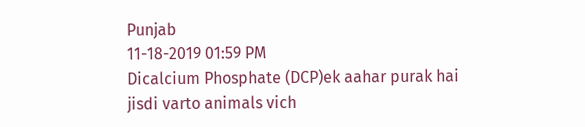Punjab
11-18-2019 01:59 PM
Dicalcium Phosphate (DCP)ek aahar purak hai jisdi varto animals vich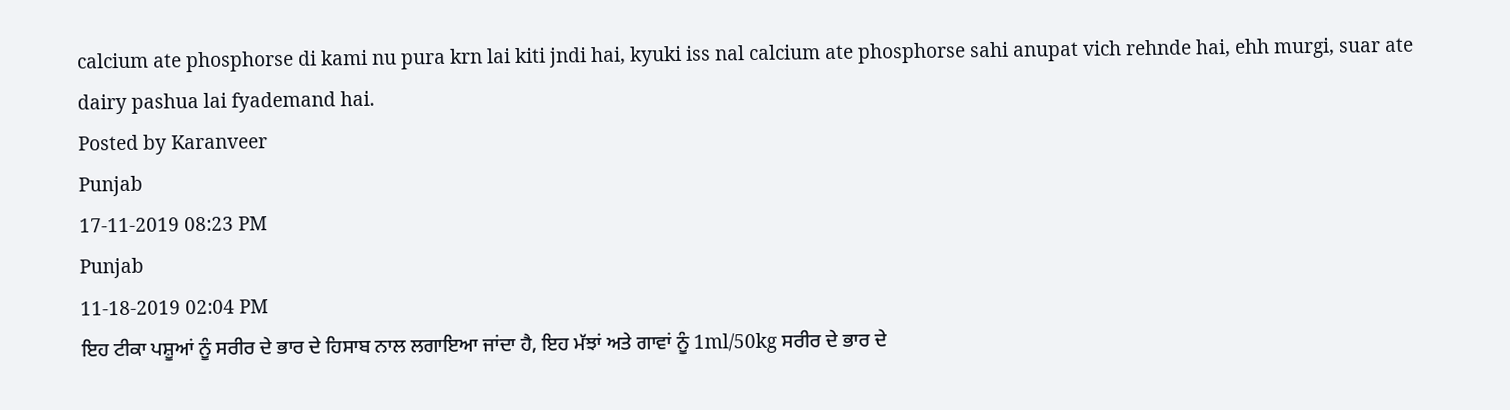calcium ate phosphorse di kami nu pura krn lai kiti jndi hai, kyuki iss nal calcium ate phosphorse sahi anupat vich rehnde hai, ehh murgi, suar ate dairy pashua lai fyademand hai.
Posted by Karanveer
Punjab
17-11-2019 08:23 PM
Punjab
11-18-2019 02:04 PM
ਇਹ ਟੀਕਾ ਪਸ਼ੂਆਂ ਨੂੰ ਸਰੀਰ ਦੇ ਭਾਰ ਦੇ ਹਿਸਾਬ ਨਾਲ ਲਗਾਇਆ ਜਾਂਦਾ ਹੈ, ਇਹ ਮੱਝਾਂ ਅਤੇ ਗਾਵਾਂ ਨੂੰ 1ml/50kg ਸਰੀਰ ਦੇ ਭਾਰ ਦੇ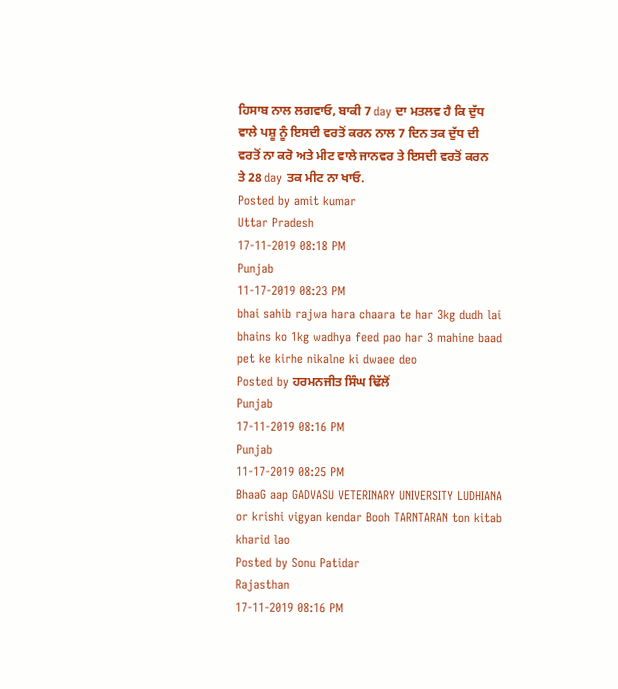ਹਿਸਾਬ ਨਾਲ ਲਗਵਾਓ, ਬਾਕੀ 7 day ਦਾ ਮਤਲਵ ਹੈ ਕਿ ਦੁੱਧ ਵਾਲੇ ਪਸ਼ੂ ਨੂੰ ਇਸਦੀ ਵਰਤੋਂ ਕਰਨ ਨਾਲ 7 ਦਿਨ ਤਕ ਦੁੱਧ ਦੀ ਵਰਤੋਂ ਨਾ ਕਰੋ ਅਤੇ ਮੀਟ ਵਾਲੇ ਜਾਨਵਰ ਤੇ ਇਸਦੀ ਵਰਤੋਂ ਕਰਨ ਤੇ 28 day ਤਕ ਮੀਟ ਨਾ ਖਾਓ.
Posted by amit kumar
Uttar Pradesh
17-11-2019 08:18 PM
Punjab
11-17-2019 08:23 PM
bhai sahib rajwa hara chaara te har 3kg dudh lai bhains ko 1kg wadhya feed pao har 3 mahine baad pet ke kirhe nikalne ki dwaee deo
Posted by ਹਰਮਨਜੀਤ ਸਿੰਘ ਢਿੱਲੋਂ
Punjab
17-11-2019 08:16 PM
Punjab
11-17-2019 08:25 PM
BhaaG aap GADVASU VETERINARY UNIVERSITY LUDHIANA or krishi vigyan kendar Booh TARNTARAN ton kitab kharid lao
Posted by Sonu Patidar
Rajasthan
17-11-2019 08:16 PM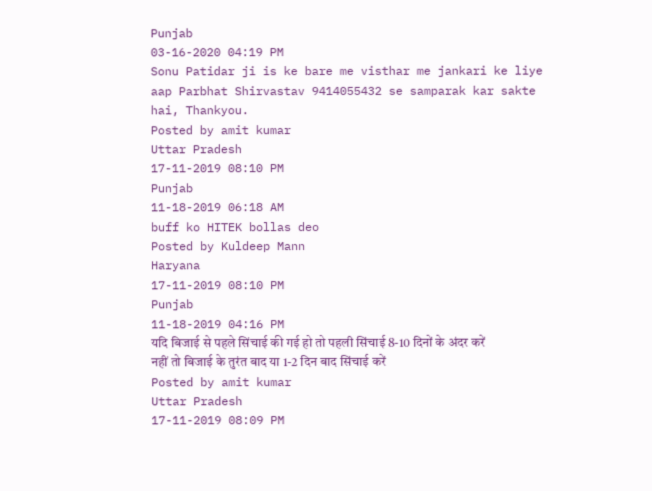Punjab
03-16-2020 04:19 PM
Sonu Patidar ji is ke bare me visthar me jankari ke liye aap Parbhat Shirvastav 9414055432 se samparak kar sakte hai, Thankyou.
Posted by amit kumar
Uttar Pradesh
17-11-2019 08:10 PM
Punjab
11-18-2019 06:18 AM
buff ko HITEK bollas deo
Posted by Kuldeep Mann
Haryana
17-11-2019 08:10 PM
Punjab
11-18-2019 04:16 PM
यदि बिजाई से पहले सिंचाई की गई हो तो पहली सिंचाई 8-10 दिनों के अंदर करें नहीं तो बिजाई के तुरंत बाद या 1-2 दिन बाद सिंचाई करें
Posted by amit kumar
Uttar Pradesh
17-11-2019 08:09 PM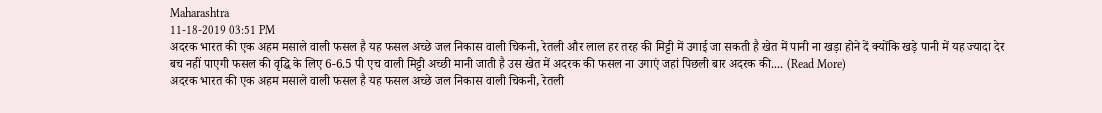Maharashtra
11-18-2019 03:51 PM
अदरक भारत की एक अहम मसाले वाली फसल है यह फसल अच्छे जल निकास वाली चिकनी, रेतली और लाल हर तरह की मिट्टी में उगाई जा सकती है खेत में पानी ना खड़ा होने दें क्योंकि खड़े पानी में यह ज्यादा देर बच नहीं पाएगी फसल की वृद्धि के लिए 6-6.5 पी एच वाली मिट्टी अच्छी मानी जाती है उस खेत में अदरक की फसल ना उगाएं जहां पिछली बार अदरक की.... (Read More)
अदरक भारत की एक अहम मसाले वाली फसल है यह फसल अच्छे जल निकास वाली चिकनी, रेतली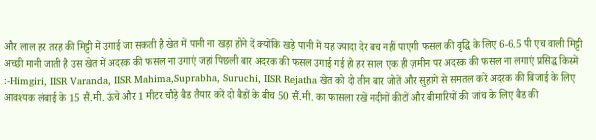और लाल हर तरह की मिट्टी में उगाई जा सकती है खेत में पानी ना खड़ा होने दें क्योंकि खड़े पानी में यह ज्यादा देर बच नहीं पाएगी फसल की वृद्धि के लिए 6-6.5 पी एच वाली मिट्टी अच्छी मानी जाती है उस खेत में अदरक की फसल ना उगाएं जहां पिछली बार अदरक की फसल उगाई गई हो हर साल एक ही ज़मीन पर अदरक की फसल ना लगाएं प्रसिद्ध किस्में :-Himgiri, IISR Varanda, IISR Mahima,Suprabha, Suruchi, IISR Rejatha खेत को दो तीन बार जोतें और सुहागे से समतल करें अदरक की बिजाई के लिए आवश्यक लंबाई के 15 सैं.मी. ऊंचे और 1 मीटर चौड़े बैड तैयार करें दो बैडों के बीच 50 सैं.मी. का फासला रखें नदीनों कीटों और बीमारियों की जांच के लिए बैड की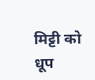मिट्टी को धूप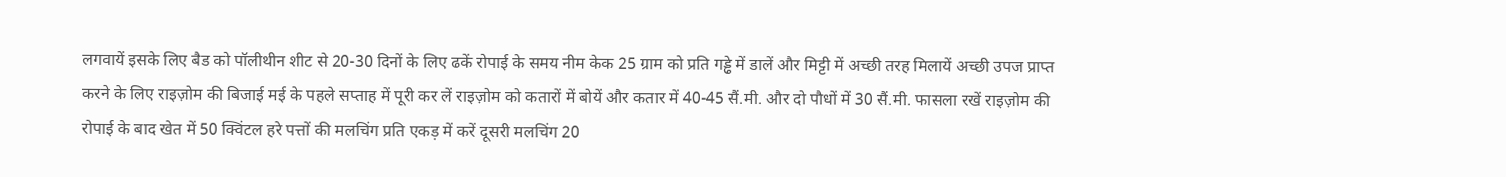लगवायें इसके लिए बैड को पॉलीथीन शीट से 20-30 दिनों के लिए ढकें रोपाई के समय नीम केक 25 ग्राम को प्रति गड्ढे में डालें और मिट्टी में अच्छी तरह मिलायें अच्छी उपज प्राप्त करने के लिए राइज़ोम की बिजाई मई के पहले सप्ताह में पूरी कर लें राइज़ोम को कतारों में बोयें और कतार में 40-45 सैं.मी. और दो पौधों में 30 सैं.मी. फासला रखें राइज़ोम की रोपाई के बाद खेत में 50 क्विंटल हरे पत्तों की मलचिंग प्रति एकड़ में करें दूसरी मलचिंग 20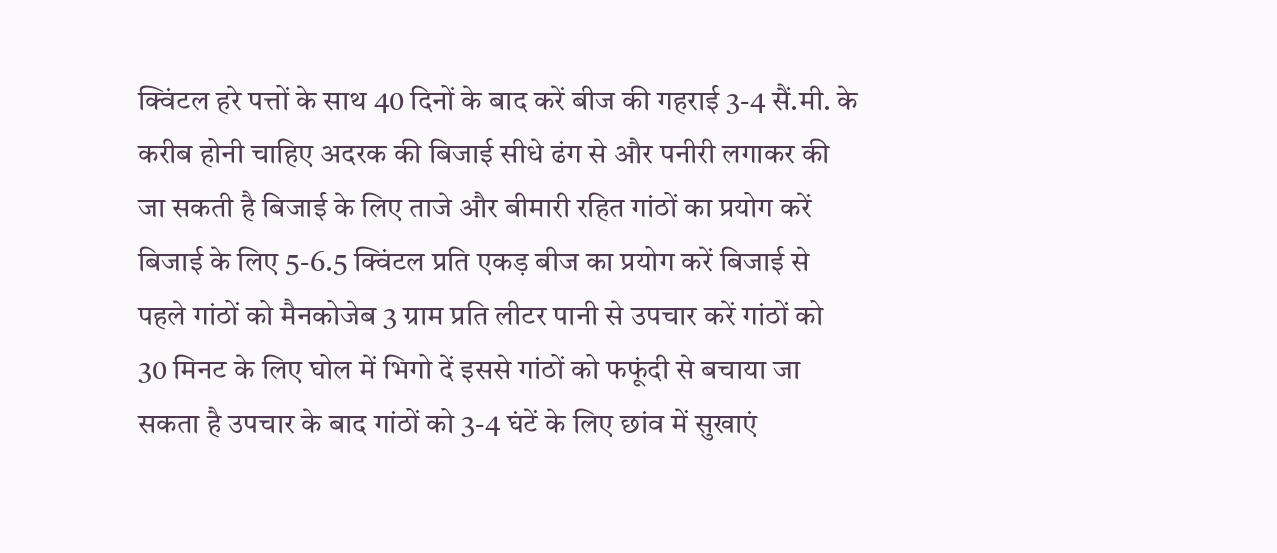क्विंटल हरे पत्तों के साथ 40 दिनों के बाद करें बीज की गहराई 3-4 सैं.मी. के करीब होनी चाहिए अदरक की बिजाई सीधे ढंग से और पनीरी लगाकर की जा सकती है बिजाई के लिए ताजे और बीमारी रहित गांठों का प्रयोग करें बिजाई के लिए 5-6.5 क्विंटल प्रति एकड़ बीज का प्रयोग करें बिजाई से पहले गांठों को मैनकोजेब 3 ग्राम प्रति लीटर पानी से उपचार करें गांठों को 30 मिनट के लिए घोल में भिगो दें इससे गांठों को फफूंदी से बचाया जा सकता है उपचार के बाद गांठों को 3-4 घंटें के लिए छांव में सुखाएं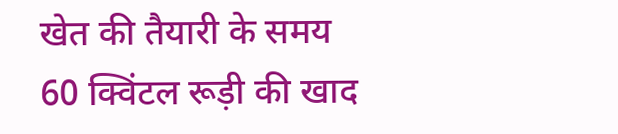खेत की तैयारी के समय 60 क्विंटल रूड़ी की खाद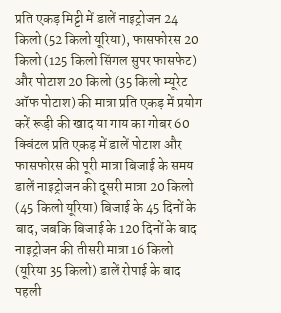प्रति एकड़ मिट्टी में डालें नाइट्रोजन 24 किलो (52 किलो यूरिया), फासफोरस 20 किलो (125 किलो सिंगल सुपर फासफेट) और पोटाश 20 किलो (35 किलो म्यूरेट ऑफ पोटाश) की मात्रा प्रति एकड़ में प्रयोग करें रूड़ी की खाद या गाय का गोबर 60 क्विंटल प्रति एकड़ में डालें पोटाश और फासफोरस की पूरी मात्रा बिजाई के समय डालें नाइट्रोजन की दूसरी मात्रा 20 किलो (45 किलो यूरिया) बिजाई के 45 दिनों के बाद, जबकि बिजाई के 120 दिनों के बाद नाइट्रोजन की तीसरी मात्रा 16 किलो (यूरिया 35 किलो) डालें रोपाई के बाद पहली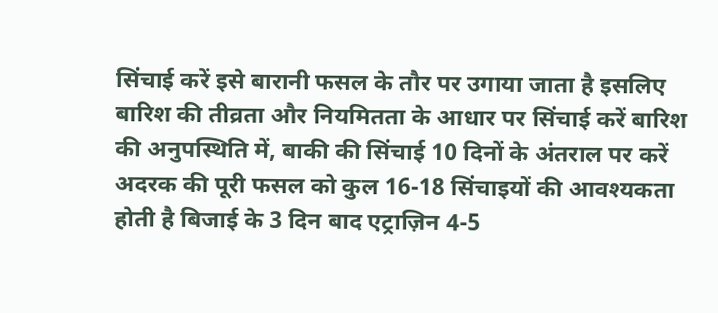सिंचाई करें इसे बारानी फसल के तौर पर उगाया जाता है इसलिए बारिश की तीव्रता और नियमितता के आधार पर सिंचाई करें बारिश की अनुपस्थिति में, बाकी की सिंचाई 10 दिनों के अंतराल पर करें अदरक की पूरी फसल को कुल 16-18 सिंचाइयों की आवश्यकता होती है बिजाई के 3 दिन बाद एट्राज़िन 4-5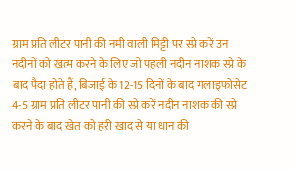ग्राम प्रति लीटर पानी की नमी वाली मिट्टी पर स्प्रे करें उन नदीनों को खत्म करने के लिए जो पहली नदीन नाशक स्प्रे के बाद पैदा होते हैं, बिजाई के 12-15 दिनों के बाद गलाइफोसेट 4-5 ग्राम प्रति लीटर पानी की स्प्रे करें नदीन नाशक की स्प्रे करने के बाद खेत को हरी खाद से या धान की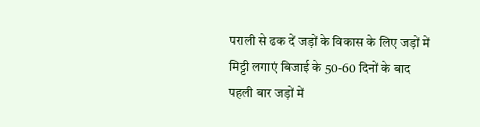पराली से ढक दें जड़ों के विकास के लिए जड़ों में मिट्टी लगाएं बिजाई के 50-60 दिनों के बाद पहली बार जड़ों में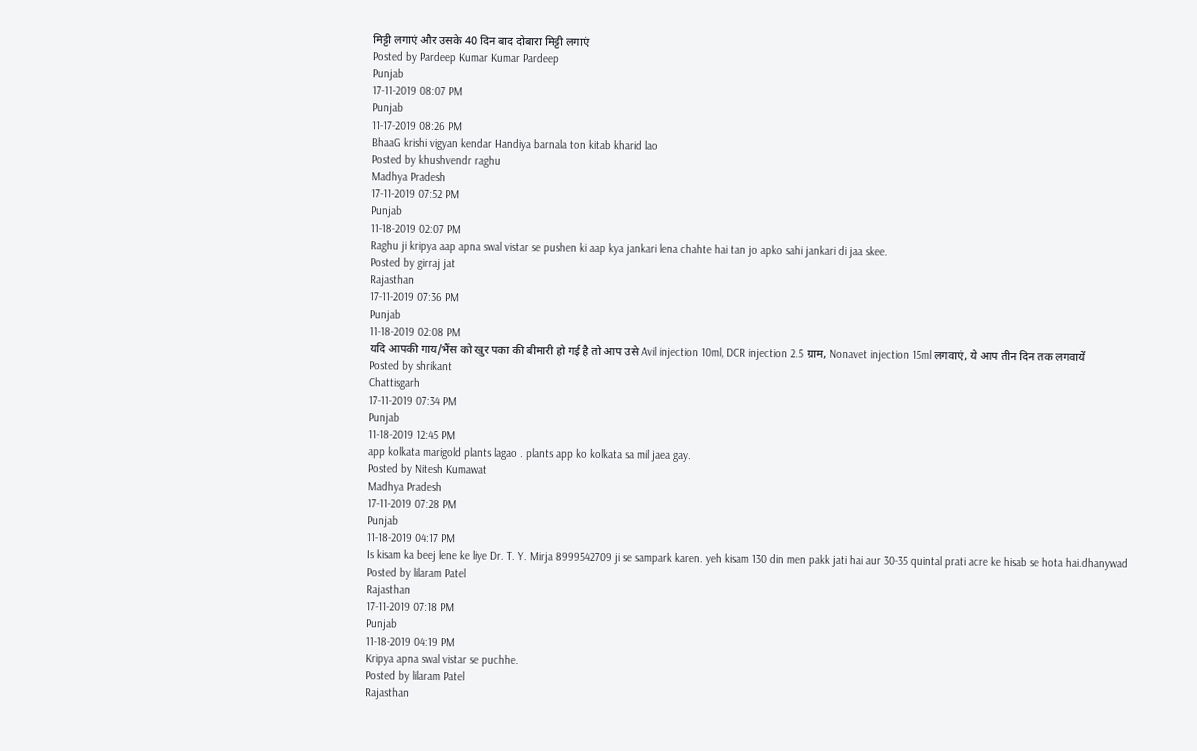मिट्टी लगाएं और उसके 40 दिन बाद दोबारा मिट्टी लगाएं
Posted by Pardeep Kumar Kumar Pardeep
Punjab
17-11-2019 08:07 PM
Punjab
11-17-2019 08:26 PM
BhaaG krishi vigyan kendar Handiya barnala ton kitab kharid lao
Posted by khushvendr raghu
Madhya Pradesh
17-11-2019 07:52 PM
Punjab
11-18-2019 02:07 PM
Raghu ji kripya aap apna swal vistar se pushen ki aap kya jankari lena chahte hai tan jo apko sahi jankari di jaa skee.
Posted by girraj jat
Rajasthan
17-11-2019 07:36 PM
Punjab
11-18-2019 02:08 PM
यदि आपकी गाय/भैंस को खुर पका की बीमारी हो गई है तो आप उसे Avil injection 10ml, DCR injection 2.5 ग्राम, Nonavet injection 15ml लगवाएं, ये आप तीन दिन तक लगवायें
Posted by shrikant
Chattisgarh
17-11-2019 07:34 PM
Punjab
11-18-2019 12:45 PM
app kolkata marigold plants lagao . plants app ko kolkata sa mil jaea gay.
Posted by Nitesh Kumawat
Madhya Pradesh
17-11-2019 07:28 PM
Punjab
11-18-2019 04:17 PM
Is kisam ka beej lene ke liye Dr. T. Y. Mirja 8999542709 ji se sampark karen. yeh kisam 130 din men pakk jati hai aur 30-35 quintal prati acre ke hisab se hota hai.dhanywad
Posted by lilaram Patel
Rajasthan
17-11-2019 07:18 PM
Punjab
11-18-2019 04:19 PM
Kripya apna swal vistar se puchhe.
Posted by lilaram Patel
Rajasthan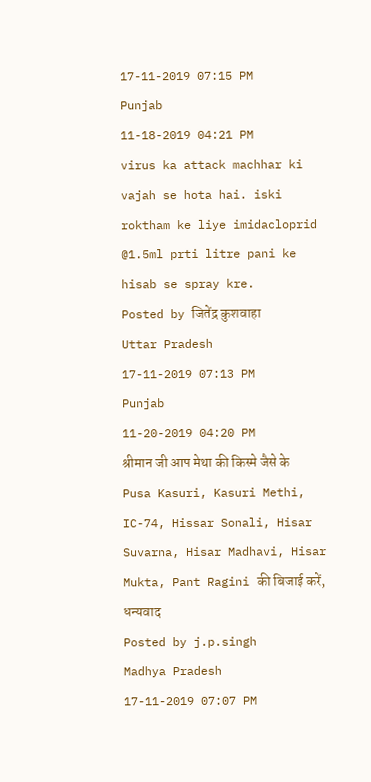17-11-2019 07:15 PM
Punjab
11-18-2019 04:21 PM
virus ka attack machhar ki vajah se hota hai. iski roktham ke liye imidacloprid @1.5ml prti litre pani ke hisab se spray kre.
Posted by जितेंद्र कुशवाहा
Uttar Pradesh
17-11-2019 07:13 PM
Punjab
11-20-2019 04:20 PM
श्रीमान जी आप मेथा की किस्मे जैसे के Pusa Kasuri, Kasuri Methi, IC-74, Hissar Sonali, Hisar Suvarna, Hisar Madhavi, Hisar Mukta, Pant Ragini की बिजाई करें, धन्यवाद
Posted by j.p.singh
Madhya Pradesh
17-11-2019 07:07 PM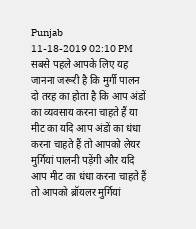Punjab
11-18-2019 02:10 PM
सबसे पहले आपके लिए यह जानना जरूरी है कि मुर्गी पालन दो तरह का होता है कि आप अंडों का व्यवसाय करना चाहते हैं या मीट का यदि आप अंडों का धंधा करना चाहते हैं तो आपको लेयर मुर्गियां पालनी पड़ेंगी और यदि आप मीट का धंधा करना चाहते हैं तो आपको ब्रॉयलर मुर्गियां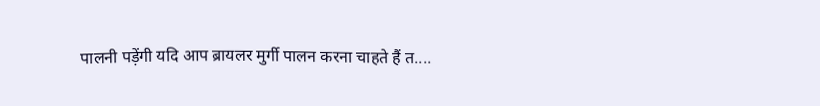पालनी पड़ेंगी यदि आप ब्रायलर मुर्गी पालन करना चाहते हैं त....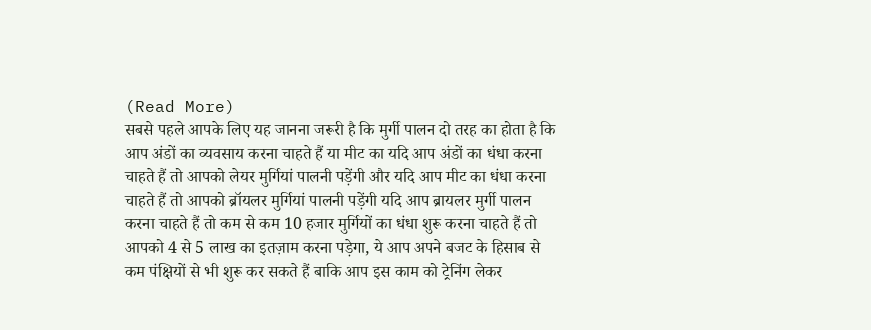(Read More)
सबसे पहले आपके लिए यह जानना जरूरी है कि मुर्गी पालन दो तरह का होता है कि आप अंडों का व्यवसाय करना चाहते हैं या मीट का यदि आप अंडों का धंधा करना चाहते हैं तो आपको लेयर मुर्गियां पालनी पड़ेंगी और यदि आप मीट का धंधा करना चाहते हैं तो आपको ब्रॉयलर मुर्गियां पालनी पड़ेंगी यदि आप ब्रायलर मुर्गी पालन करना चाहते हैं तो कम से कम 10 हजार मुर्गियों का धंधा शुरू करना चाहते हैं तो आपको 4 से 5 लाख का इतज़ाम करना पड़ेगा, ये आप अपने बजट के हिसाब से कम पंक्षियों से भी शुरू कर सकते हैं बाकि आप इस काम को ट्रेनिंग लेकर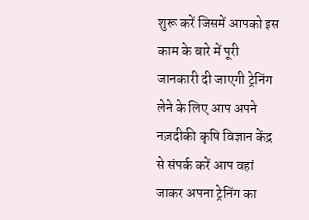शुरू करें जिसमें आपको इस काम के बारे में पूरी जानकारी दी जाएगी ट्रेनिंग लेने के लिए आप अपने नज़दीकी कृषि विज्ञान केंद्र से संपर्क करें आप वहां जाकर अपना ट्रेनिंग का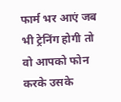फार्म भर आएं जब भी ट्रेनिंग होगी तो वो आपको फोन करके उसके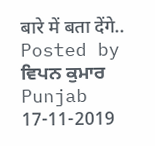बारे में बता देंगे..
Posted by ਵਿਪਨ ਕੁਮਾਰ
Punjab
17-11-2019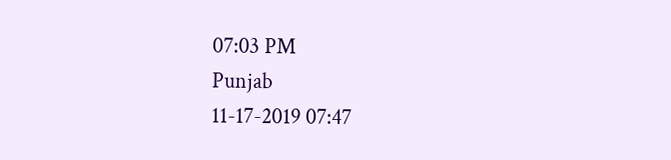07:03 PM
Punjab
11-17-2019 07:47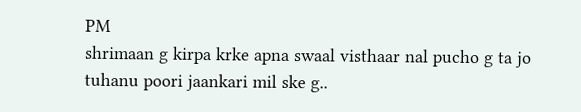PM
shrimaan g kirpa krke apna swaal visthaar nal pucho g ta jo tuhanu poori jaankari mil ske g..